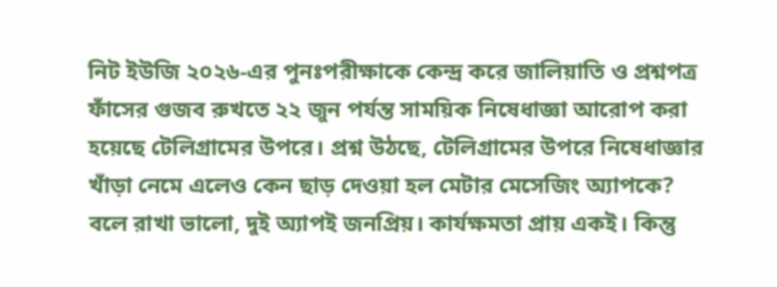নিট ইউজি ২০২৬-এর পুনঃপরীক্ষাকে কেন্দ্র করে জালিয়াতি ও প্রশ্নপত্র ফাঁসের গুজব রুখতে ২২ জুন পর্যন্ত সাময়িক নিষেধাজ্ঞা আরোপ করা হয়েছে টেলিগ্রামের উপরে। প্রশ্ন উঠছে, টেলিগ্রামের উপরে নিষেধাজ্ঞার খাঁড়া নেমে এলেও কেন ছাড় দেওয়া হল মেটার মেসেজিং অ্যাপকে?
বলে রাখা ভালো, দুই অ্যাপই জনপ্রিয়। কার্যক্ষমতা প্রায় একই। কিন্তু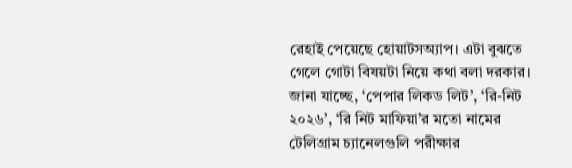রেহাই পেয়েছে হোয়াটসঅ্যাপ। এটা বুঝতে গেলে গোটা বিষয়টা নিয়ে কথা বলা দরকার। জানা যাচ্ছে, ‘পেপার লিকড লিট’, ‘রি-নিট ২০২৬’, ‘রি নিট মাফিয়া’র মতো নামের টেলিগ্রাম চ্যানেলগুলি পরীক্ষার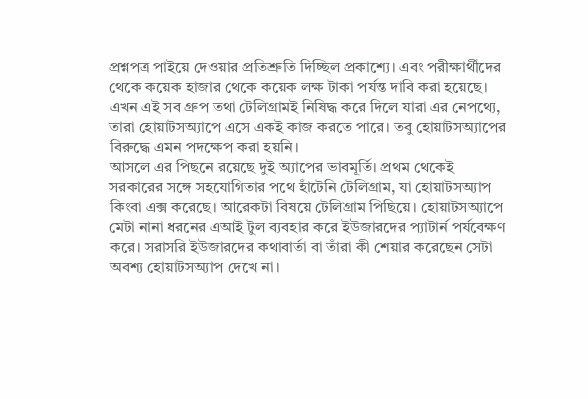প্রশ্নপত্র পাইয়ে দেওয়ার প্রতিশ্রুতি দিচ্ছিল প্রকাশ্যে। এবং পরীক্ষার্থীদের থেকে কয়েক হাজার থেকে কয়েক লক্ষ টাকা পর্যন্ত দাবি করা হয়েছে। এখন এই সব গ্রুপ তথা টেলিগ্রামই নিষিদ্ধ করে দিলে যারা এর নেপথ্যে, তারা হোয়াটসঅ্যাপে এসে একই কাজ করতে পারে। তবু হোয়াটসঅ্যাপের বিরুদ্ধে এমন পদক্ষেপ করা হয়নি।
আসলে এর পিছনে রয়েছে দুই অ্যাপের ভাবমূর্তি। প্রথম থেকেই সরকারের সঙ্গে সহযোগিতার পথে হাঁটেনি টেলিগ্রাম, যা হোয়াটসঅ্যাপ কিংবা এক্স করেছে। আরেকটা বিষয়ে টেলিগ্রাম পিছিয়ে। হোয়াটসঅ্যাপে মেটা নানা ধরনের এআই টুল ব্যবহার করে ইউজারদের প্যাটার্ন পর্যবেক্ষণ করে। সরাসরি ইউজারদের কথাবার্তা বা তাঁরা কী শেয়ার করেছেন সেটা অবশ্য হোয়াটসঅ্যাপ দেখে না।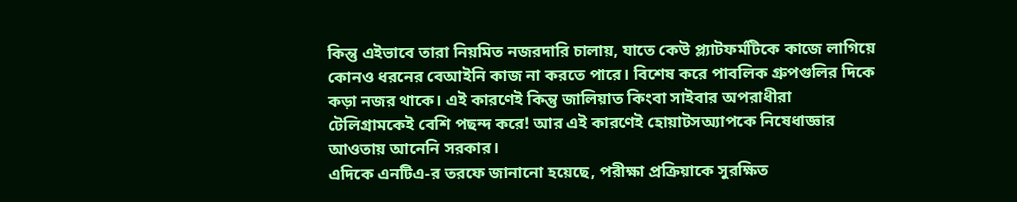কিন্তু এইভাবে তারা নিয়মিত নজরদারি চালায়, যাতে কেউ প্ল্যাটফর্মটিকে কাজে লাগিয়ে কোনও ধরনের বেআইনি কাজ না করতে পারে। বিশেষ করে পাবলিক গ্রুপগুলির দিকে কড়া নজর থাকে। এই কারণেই কিন্তু জালিয়াত কিংবা সাইবার অপরাধীরা টেলিগ্রামকেই বেশি পছন্দ করে! আর এই কারণেই হোয়াটসঅ্যাপকে নিষেধাজ্ঞার আওতায় আনেনি সরকার।
এদিকে এনটিএ-র তরফে জানানো হয়েছে, পরীক্ষা প্রক্রিয়াকে সুরক্ষিত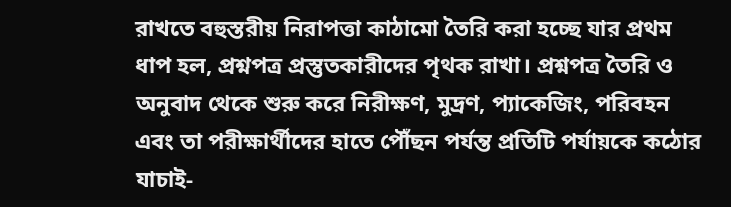রাখতে বহুস্তরীয় নিরাপত্তা কাঠামো তৈরি করা হচ্ছে যার প্রথম ধাপ হল, প্রশ্নপত্র প্রস্তুতকারীদের পৃথক রাখা। প্রশ্নপত্র তৈরি ও অনুবাদ থেকে শুরু করে নিরীক্ষণ, মুদ্রণ, প্যাকেজিং, পরিবহন এবং তা পরীক্ষার্থীদের হাতে পৌঁছন পর্যন্ত প্রতিটি পর্যায়কে কঠোর যাচাই-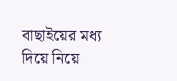বাছাইয়ের মধ্য দিয়ে নিয়ে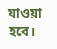যাওয়া হবে।